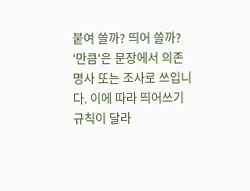붙여 쓸까? 띄어 쓸까?
'만큼'은 문장에서 의존 명사 또는 조사로 쓰입니다. 이에 따라 띄어쓰기 규칙이 달라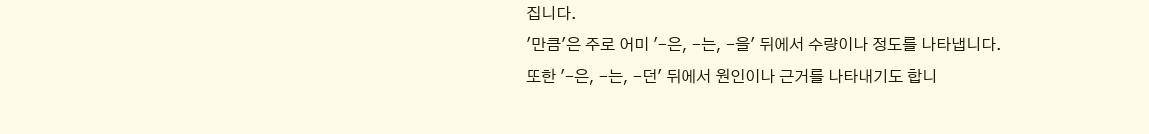집니다.
'만큼'은 주로 어미 '-은, -는, -을' 뒤에서 수량이나 정도를 나타냅니다.
또한 '-은, -는, -던' 뒤에서 원인이나 근거를 나타내기도 합니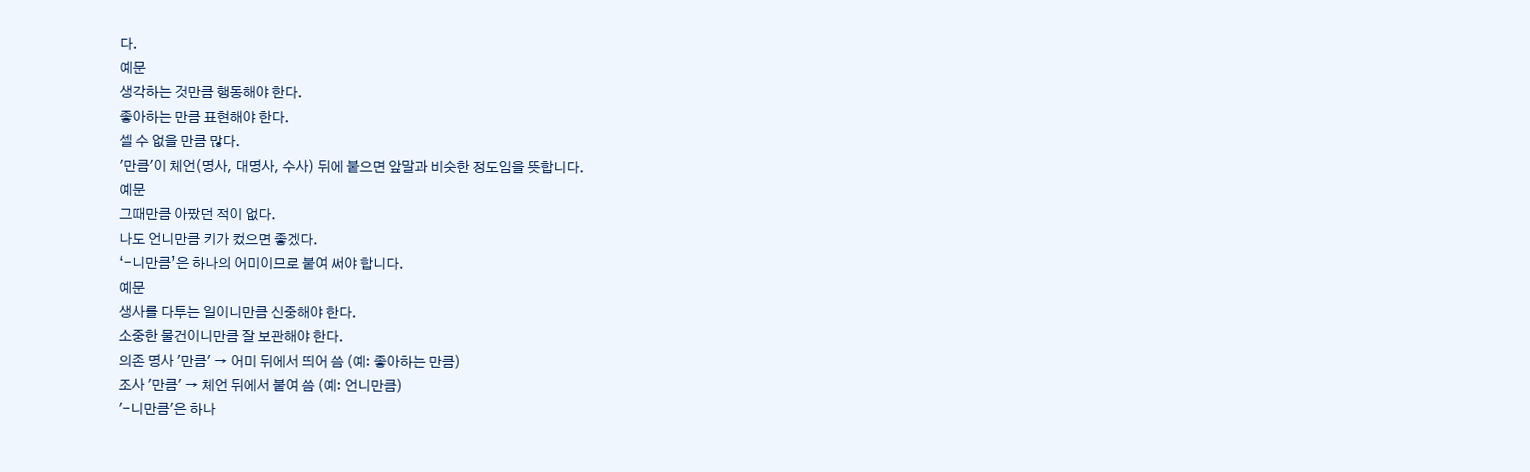다.
예문
생각하는 것만큼 행동해야 한다.
좋아하는 만큼 표현해야 한다.
셀 수 없을 만큼 많다.
'만큼'이 체언(명사, 대명사, 수사) 뒤에 붙으면 앞말과 비슷한 정도임을 뜻합니다.
예문
그때만큼 아팠던 적이 없다.
나도 언니만큼 키가 컸으면 좋겠다.
‘-니만큼’은 하나의 어미이므로 붙여 써야 합니다.
예문
생사를 다투는 일이니만큼 신중해야 한다.
소중한 물건이니만큼 잘 보관해야 한다.
의존 명사 '만큼' → 어미 뒤에서 띄어 씀 (예: 좋아하는 만큼)
조사 '만큼' → 체언 뒤에서 붙여 씀 (예: 언니만큼)
'-니만큼'은 하나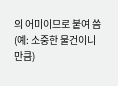의 어미이므로 붙여 씀 (예: 소중한 물건이니만큼)